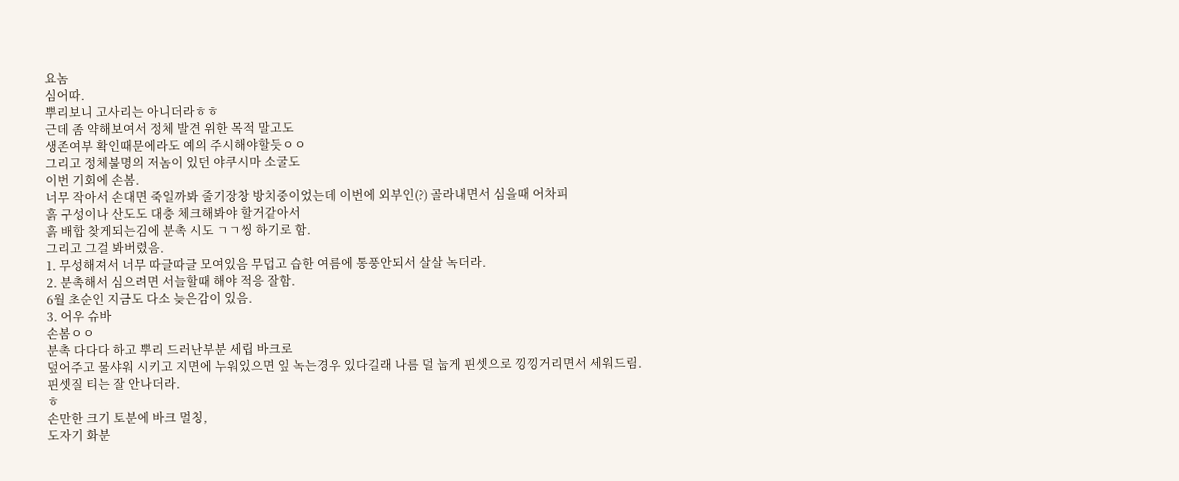요놈
심어따.
뿌리보니 고사리는 아니더라ㅎㅎ
근데 좀 약해보여서 정체 발견 위한 목적 말고도
생존여부 확인때문에라도 예의 주시해야할듯ㅇㅇ
그리고 정체불명의 저놈이 있던 야쿠시마 소굴도
이번 기회에 손봄.
너무 작아서 손대면 죽일까봐 줄기장창 방치중이었는데 이번에 외부인(?) 골라내면서 심을때 어차피
흙 구성이나 산도도 대충 체크해봐야 할거같아서
흙 배합 찾게되는김에 분촉 시도 ㄱㄱ씽 하기로 함.
그리고 그걸 봐버렸음.
1. 무성해져서 너무 따글따글 모여있음 무덥고 습한 여름에 통풍안되서 살살 녹더라.
2. 분촉해서 심으려면 서늘할때 해야 적응 잘함.
6월 초순인 지금도 다소 늦은감이 있음.
3. 어우 슈바
손봄ㅇㅇ
분촉 다다다 하고 뿌리 드러난부분 세립 바크로
덮어주고 물샤워 시키고 지면에 누워있으면 잎 녹는경우 있다길래 나름 덜 눕게 핀셋으로 낑낑거리면서 세워드림.
핀셋질 티는 잘 안나더라.
ㅎ
손만한 크기 토분에 바크 멀칭,
도자기 화분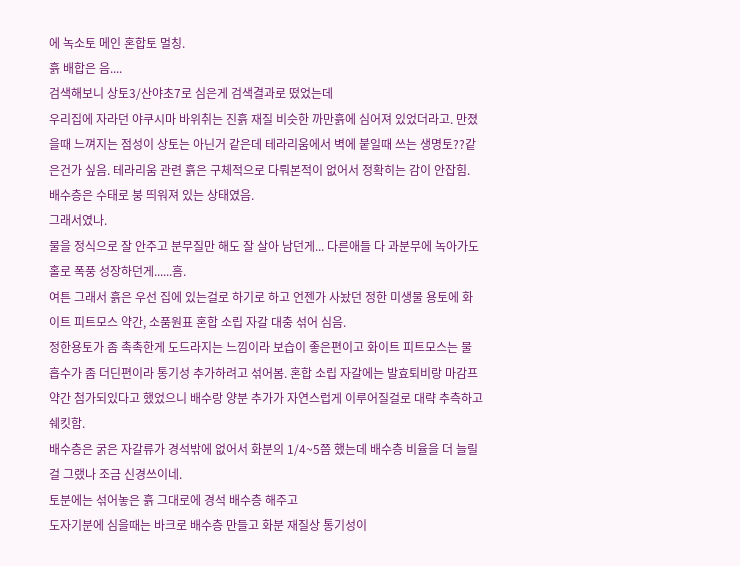에 녹소토 메인 혼합토 멀칭.
흙 배합은 음....
검색해보니 상토3/산야초7로 심은게 검색결과로 떴었는데
우리집에 자라던 야쿠시마 바위취는 진흙 재질 비슷한 까만흙에 심어져 있었더라고. 만졌을때 느껴지는 점성이 상토는 아닌거 같은데 테라리움에서 벽에 붙일때 쓰는 생명토??같은건가 싶음. 테라리움 관련 흙은 구체적으로 다뤄본적이 없어서 정확히는 감이 안잡힘. 배수층은 수태로 붕 띄워져 있는 상태였음.
그래서였나.
물을 정식으로 잘 안주고 분무질만 해도 잘 살아 남던게... 다른애들 다 과분무에 녹아가도 홀로 폭풍 성장하던게......흠.
여튼 그래서 흙은 우선 집에 있는걸로 하기로 하고 언젠가 사놨던 정한 미생물 용토에 화이트 피트모스 약간, 소품원표 혼합 소립 자갈 대충 섞어 심음.
정한용토가 좀 촉촉한게 도드라지는 느낌이라 보습이 좋은편이고 화이트 피트모스는 물 흡수가 좀 더딘편이라 통기성 추가하려고 섞어봄. 혼합 소립 자갈에는 발효퇴비랑 마감프 약간 첨가되있다고 했었으니 배수랑 양분 추가가 자연스럽게 이루어질걸로 대략 추측하고 쉐킷함.
배수층은 굵은 자갈류가 경석밖에 없어서 화분의 1/4~5쯤 했는데 배수층 비율을 더 늘릴걸 그랬나 조금 신경쓰이네.
토분에는 섞어놓은 흙 그대로에 경석 배수층 해주고
도자기분에 심을때는 바크로 배수층 만들고 화분 재질상 통기성이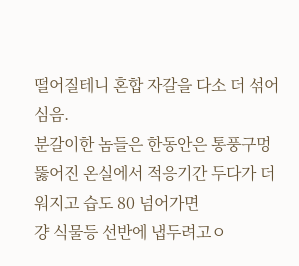떨어질테니 혼합 자갈을 다소 더 섞어 심음.
분갈이한 놈들은 한동안은 통풍구멍 뚫어진 온실에서 적응기간 두다가 더워지고 습도 80 넘어가면
걍 식물등 선반에 냅두려고ㅇ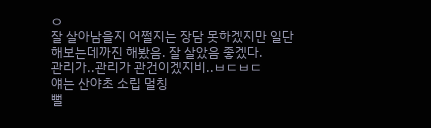ㅇ
잘 살아남을지 어쩔지는 장담 못하겠지만 일단
해보는데까진 해봤음. 잘 살았음 좋겠다.
관리가..관리가 관건이겠지비..ㅂㄷㅂㄷ
얘는 산야초 소립 멀칭
뻘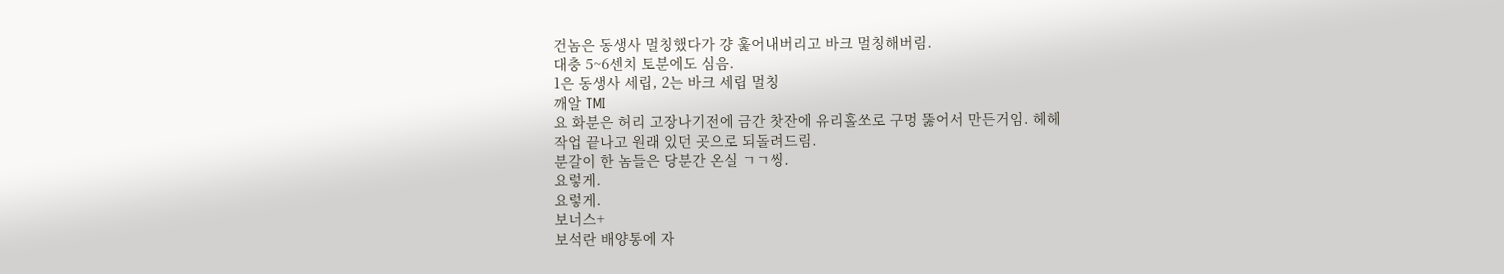건놈은 동생사 멀칭했다가 걍 훑어내버리고 바크 멀칭해버림.
대충 5~6센치 토분에도 심음.
1은 동생사 세립, 2는 바크 세립 멀칭
깨알 TMI
요 화분은 허리 고장나기전에 금간 찻잔에 유리홀쏘로 구멍 뚫어서 만든거임. 헤헤
작업 끝나고 원래 있던 곳으로 되돌려드림.
분갈이 한 놈들은 당분간 온실 ㄱㄱ씽.
요렇게.
요렇게.
보너스+
보석란 배양통에 자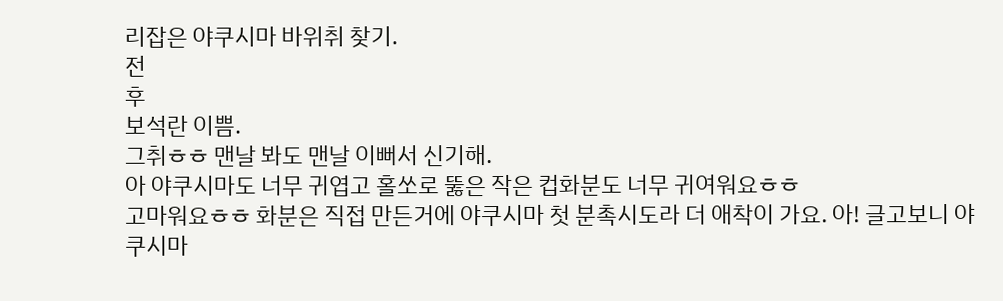리잡은 야쿠시마 바위취 찾기.
전
후
보석란 이쁨.
그취ㅎㅎ 맨날 봐도 맨날 이뻐서 신기해.
아 야쿠시마도 너무 귀엽고 홀쏘로 뚫은 작은 컵화분도 너무 귀여워요ㅎㅎ
고마워요ㅎㅎ 화분은 직접 만든거에 야쿠시마 첫 분촉시도라 더 애착이 가요. 아! 글고보니 야쿠시마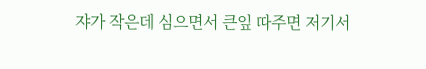쟈가 작은데 심으면서 큰잎 따주면 저기서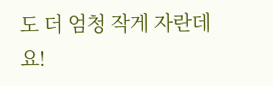도 더 엄청 작게 자란데요!